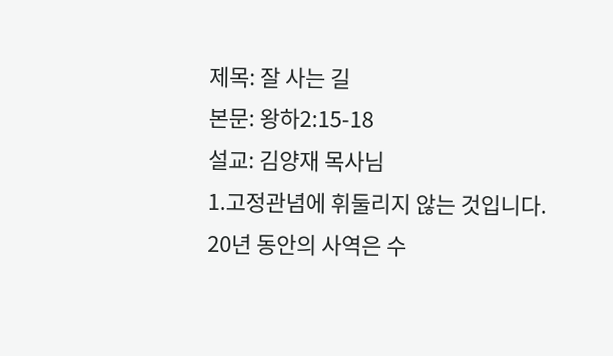제목: 잘 사는 길
본문: 왕하2:15-18
설교: 김양재 목사님
1.고정관념에 휘둘리지 않는 것입니다.
20년 동안의 사역은 수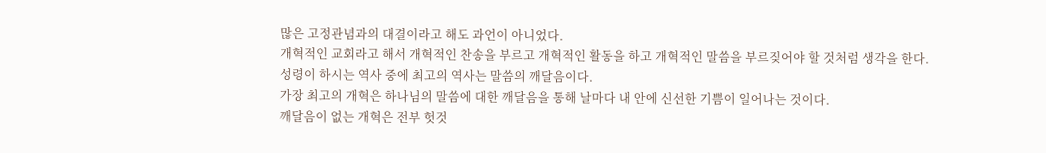많은 고정관념과의 대결이라고 해도 과언이 아니었다.
개혁적인 교회라고 해서 개혁적인 찬송을 부르고 개혁적인 활동을 하고 개혁적인 말씀을 부르짖어야 할 것처럼 생각을 한다.
성령이 하시는 역사 중에 최고의 역사는 말씀의 깨달음이다.
가장 최고의 개혁은 하나님의 말씀에 대한 깨달음을 통해 날마다 내 안에 신선한 기쁨이 일어나는 것이다.
깨달음이 없는 개혁은 전부 헛것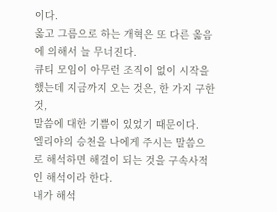이다.
옳고 그름으로 하는 개혁은 또 다른 옳음에 의해서 늘 무너진다.
큐티 모임이 아무런 조직이 없이 시작을 했는데 지금까지 오는 것은, 한 가지 구한 것,
말씀에 대한 기쁨이 있었기 때문이다.
엘리야의 승천을 나에게 주시는 말씀으로 해석하면 해결이 되는 것을 구속사적인 해석이라 한다.
내가 해석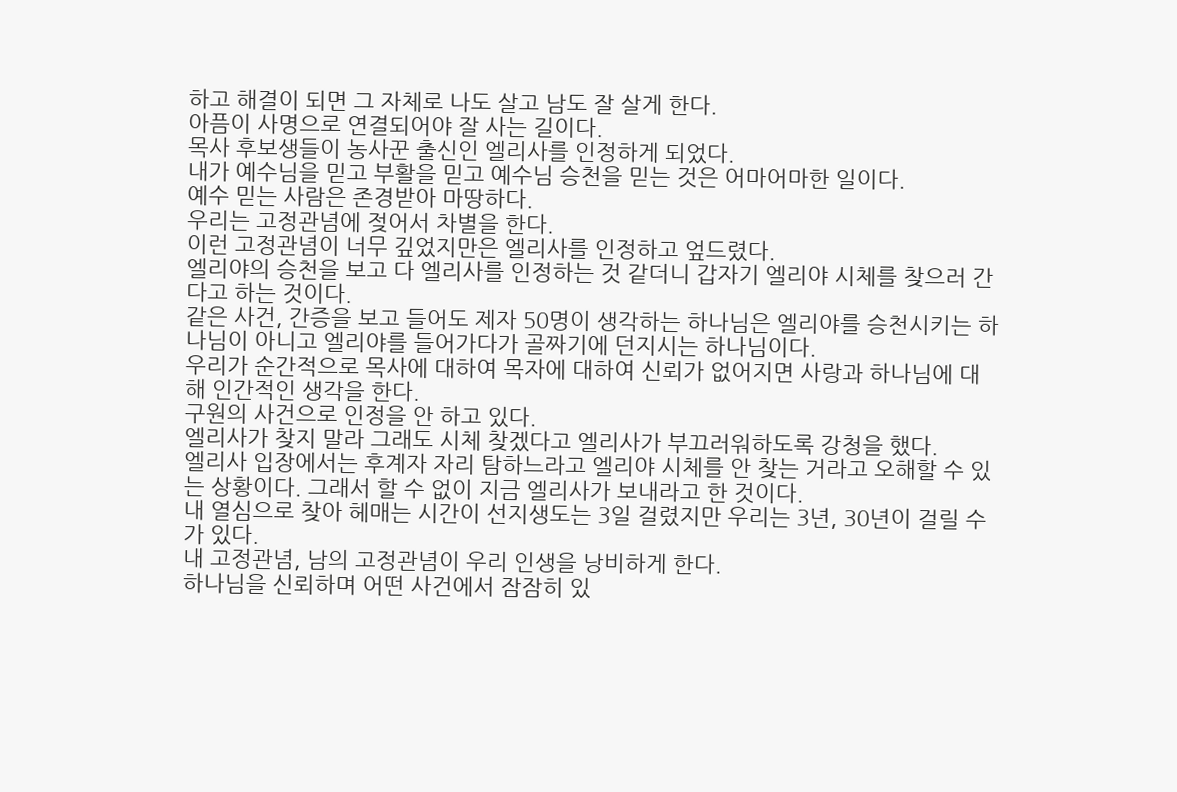하고 해결이 되면 그 자체로 나도 살고 남도 잘 살게 한다.
아픔이 사명으로 연결되어야 잘 사는 길이다.
목사 후보생들이 농사꾼 출신인 엘리사를 인정하게 되었다.
내가 예수님을 믿고 부활을 믿고 예수님 승천을 믿는 것은 어마어마한 일이다.
예수 믿는 사람은 존경받아 마땅하다.
우리는 고정관념에 젖어서 차별을 한다.
이런 고정관념이 너무 깊었지만은 엘리사를 인정하고 엎드렸다.
엘리야의 승천을 보고 다 엘리사를 인정하는 것 같더니 갑자기 엘리야 시체를 찾으러 간다고 하는 것이다.
같은 사건, 간증을 보고 들어도 제자 50명이 생각하는 하나님은 엘리야를 승천시키는 하나님이 아니고 엘리야를 들어가다가 골짜기에 던지시는 하나님이다.
우리가 순간적으로 목사에 대하여 목자에 대하여 신뢰가 없어지면 사랑과 하나님에 대해 인간적인 생각을 한다.
구원의 사건으로 인정을 안 하고 있다.
엘리사가 찾지 말라 그래도 시체 찾겠다고 엘리사가 부끄러워하도록 강청을 했다.
엘리사 입장에서는 후계자 자리 탐하느라고 엘리야 시체를 안 찾는 거라고 오해할 수 있는 상황이다. 그래서 할 수 없이 지금 엘리사가 보내라고 한 것이다.
내 열심으로 찾아 헤매는 시간이 선지생도는 3일 걸렸지만 우리는 3년, 30년이 걸릴 수가 있다.
내 고정관념, 남의 고정관념이 우리 인생을 낭비하게 한다.
하나님을 신뢰하며 어떤 사건에서 잠잠히 있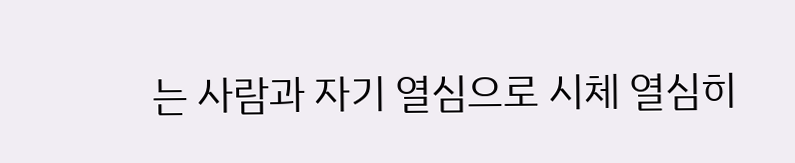는 사람과 자기 열심으로 시체 열심히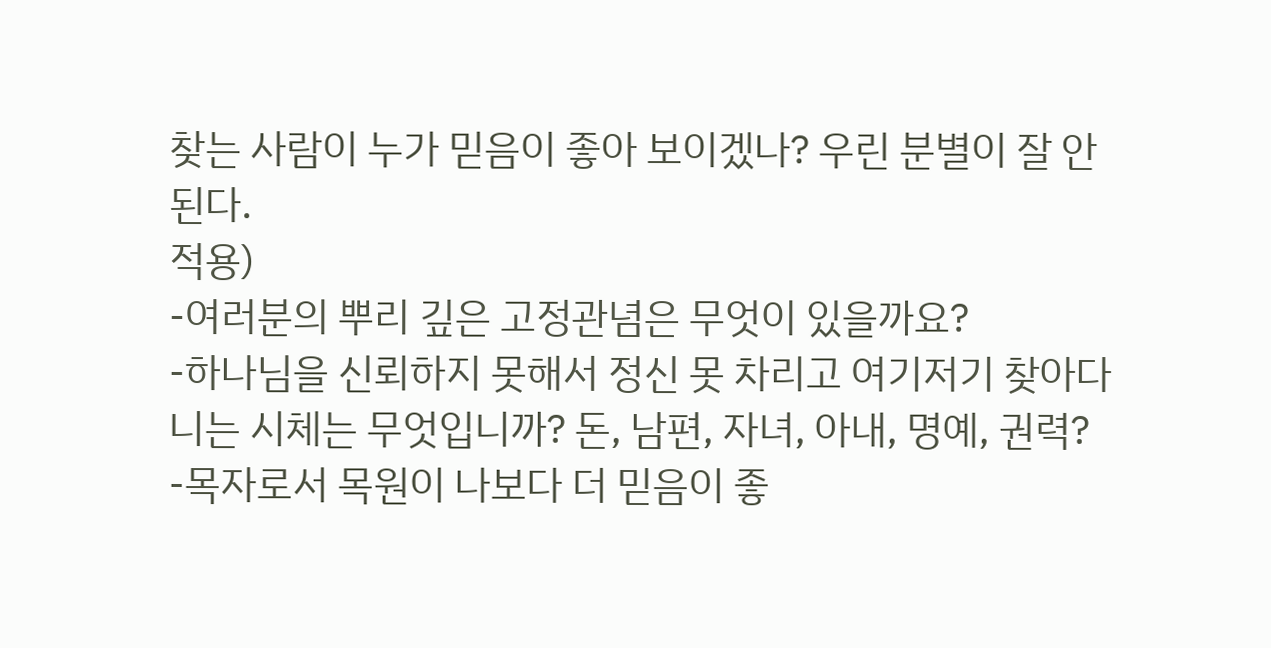찾는 사람이 누가 믿음이 좋아 보이겠나? 우린 분별이 잘 안 된다.
적용)
-여러분의 뿌리 깊은 고정관념은 무엇이 있을까요?
-하나님을 신뢰하지 못해서 정신 못 차리고 여기저기 찾아다니는 시체는 무엇입니까? 돈, 남편, 자녀, 아내, 명예, 권력?
-목자로서 목원이 나보다 더 믿음이 좋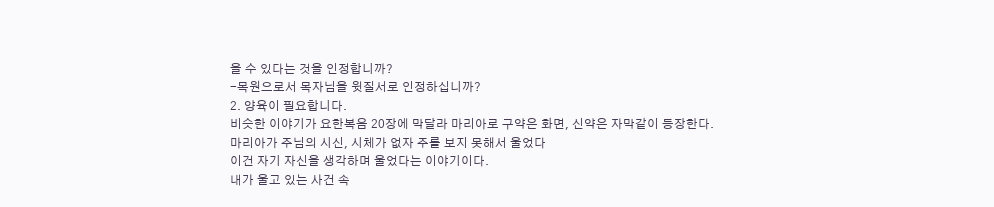을 수 있다는 것을 인정합니까?
-목원으로서 목자님을 윗질서로 인정하십니까?
2. 양육이 필요합니다.
비슷한 이야기가 요한복음 20장에 막달라 마리아로 구약은 화면, 신약은 자막같이 등장한다.
마리아가 주님의 시신, 시체가 없자 주를 보지 못해서 울었다
이건 자기 자신을 생각하며 울었다는 이야기이다.
내가 울고 있는 사건 속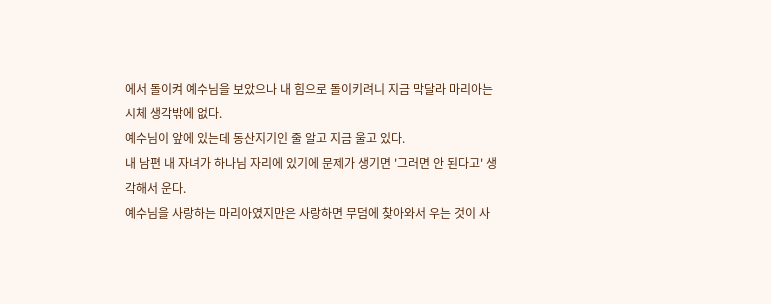에서 돌이켜 예수님을 보았으나 내 힘으로 돌이키려니 지금 막달라 마리아는 시체 생각밖에 없다.
예수님이 앞에 있는데 동산지기인 줄 알고 지금 울고 있다.
내 남편 내 자녀가 하나님 자리에 있기에 문제가 생기면 '그러면 안 된다고' 생각해서 운다.
예수님을 사랑하는 마리아였지만은 사랑하면 무덤에 찾아와서 우는 것이 사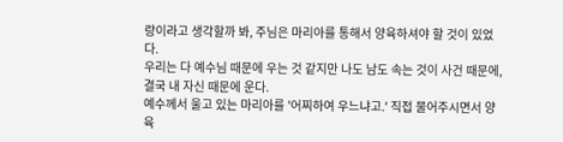랑이라고 생각할까 봐, 주님은 마리아를 통해서 양육하셔야 할 것이 있었다.
우리는 다 예수님 때문에 우는 것 같지만 나도 남도 속는 것이 사건 때문에, 결국 내 자신 때문에 운다.
예수께서 울고 있는 마리아를 '어찌하여 우느냐고.' 직접 물어주시면서 양육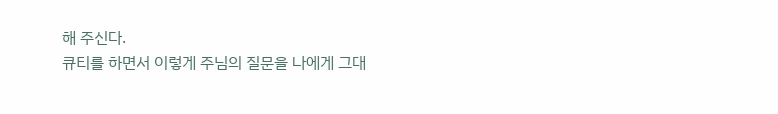해 주신다.
큐티를 하면서 이렇게 주님의 질문을 나에게 그대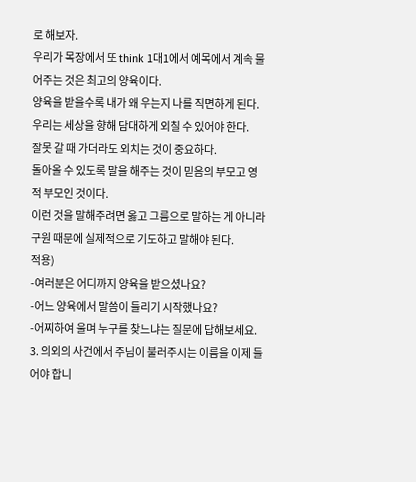로 해보자.
우리가 목장에서 또 think 1대1에서 예목에서 계속 물어주는 것은 최고의 양육이다.
양육을 받을수록 내가 왜 우는지 나를 직면하게 된다.
우리는 세상을 향해 담대하게 외칠 수 있어야 한다.
잘못 갈 때 가더라도 외치는 것이 중요하다.
돌아올 수 있도록 말을 해주는 것이 믿음의 부모고 영적 부모인 것이다.
이런 것을 말해주려면 옳고 그름으로 말하는 게 아니라 구원 때문에 실제적으로 기도하고 말해야 된다.
적용)
-여러분은 어디까지 양육을 받으셨나요?
-어느 양육에서 말씀이 들리기 시작했나요?
-어찌하여 울며 누구를 찾느냐는 질문에 답해보세요.
3. 의외의 사건에서 주님이 불러주시는 이름을 이제 들어야 합니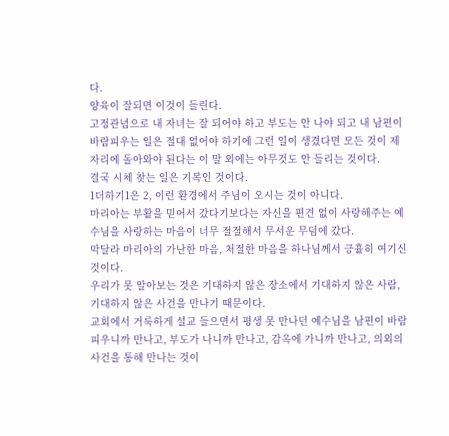다.
양육이 잘되면 이것이 들린다.
고정관념으로 내 자녀는 잘 되어야 하고 부도는 안 나야 되고 내 남편이 바람피우는 일은 절대 없어야 하기에 그런 일이 생겼다면 모든 것이 제자리에 돌아와야 된다는 이 말 외에는 아무것도 안 들리는 것이다.
결국 시체 찾는 일은 기복인 것이다.
1더하기1은 2, 이런 환경에서 주님이 오시는 것이 아니다.
마리아는 부활을 믿어서 갔다기보다는 자신을 편견 없이 사랑해주는 예수님을 사랑하는 마음이 너무 절절해서 무서운 무덤에 갔다.
막달라 마리아의 가난한 마음, 처절한 마음을 하나님께서 긍휼히 여기신 것이다.
우리가 못 알아보는 것은 기대하지 않은 장소에서 기대하지 않은 사람, 기대하지 않은 사건을 만나기 때문이다.
교회에서 거룩하게 설교 들으면서 평생 못 만나던 예수님을 남편이 바람피우니까 만나고, 부도가 나니까 만나고, 감옥에 가니까 만나고, 의외의 사건을 통해 만나는 것이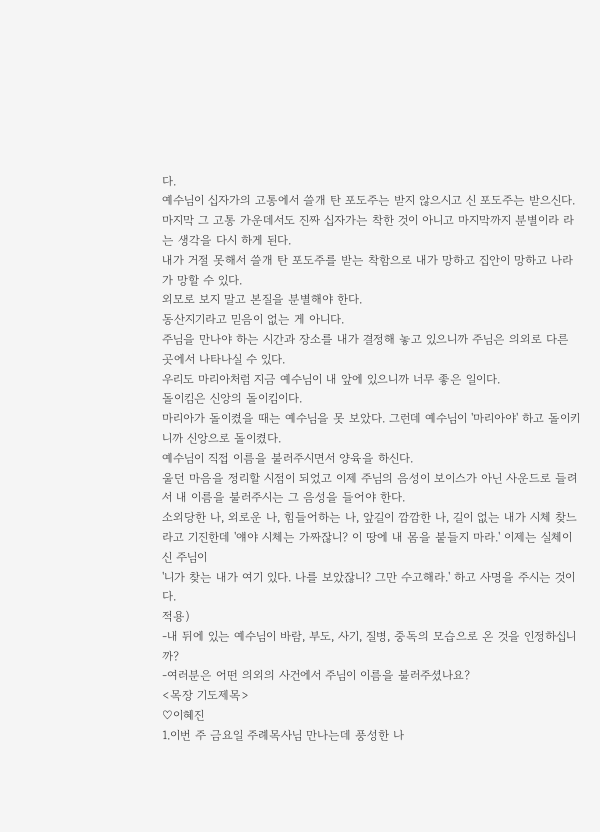다.
예수님이 십자가의 고통에서 쓸개 탄 포도주는 받지 않으시고 신 포도주는 받으신다.
마지막 그 고통 가운데서도 진짜 십자가는 착한 것이 아니고 마지막까지 분별이라 라는 생각을 다시 하게 된다.
내가 거절 못해서 쓸개 탄 포도주를 받는 착함으로 내가 망하고 집안이 망하고 나라가 망할 수 있다.
외모로 보지 말고 본질을 분별해야 한다.
동산지기라고 믿음이 없는 게 아니다.
주님을 만나야 하는 시간과 장소를 내가 결정해 놓고 있으니까 주님은 의외로 다른 곳에서 나타나실 수 있다.
우리도 마리아처럼 지금 예수님이 내 앞에 있으니까 너무 좋은 일이다.
돌이킴은 신앙의 돌이킴이다.
마리아가 돌이켰을 때는 예수님을 못 보았다. 그런데 예수님이 '마리아야' 하고 돌이키니까 신앙으로 돌이켰다.
예수님이 직접 이름을 불러주시면서 양육을 하신다.
울던 마음을 정리할 시점이 되었고 이제 주님의 음성이 보이스가 아닌 사운드로 들려서 내 이름을 불러주시는 그 음성을 들어야 한다.
소외당한 나, 외로운 나, 힘들어하는 나, 앞길이 깜깜한 나, 길이 없는 내가 시체 찾느라고 기진한데 '얘야 시체는 가짜잖니? 이 땅에 내 몸을 붙들지 마라.' 이제는 실체이신 주님이
'니가 찾는 내가 여기 있다. 나를 보았잖니? 그만 수고해라.' 하고 사명을 주시는 것이다.
적용)
-내 뒤에 있는 예수님이 바람, 부도, 사기, 질병, 중독의 모습으로 온 것을 인정하십니까?
-여러분은 어떤 의외의 사건에서 주님이 이름을 불러주셨나요?
<목장 기도제목>
♡이혜진
1.이번 주 금요일 주례목사님 만나는데 풍성한 나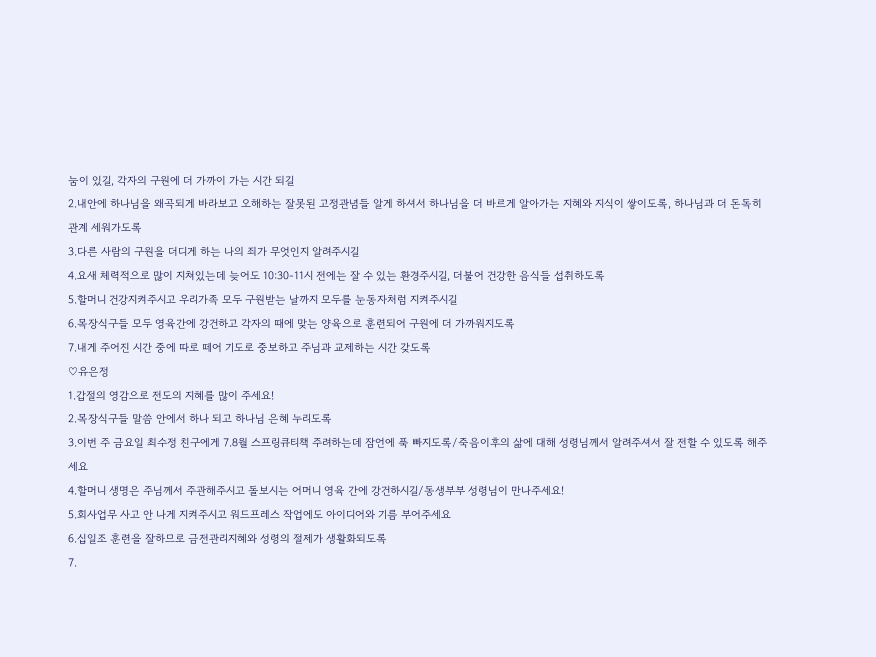눔이 있길, 각자의 구원에 더 가까이 가는 시간 되길
2.내안에 하나님을 왜곡되게 바라보고 오해하는 잘못된 고정관념들 알게 하셔서 하나님을 더 바르게 알아가는 지혜와 지식이 쌓이도록, 하나님과 더 돈독히 관계 세워가도록
3.다른 사람의 구원을 더디게 하는 나의 죄가 무엇인지 알려주시길
4.요새 체력적으로 많이 지쳐있는데 늦어도 10:30-11시 전에는 잘 수 있는 환경주시길, 더불어 건강한 음식들 섭취하도록
5.할머니 건강지켜주시고 우리가족 모두 구원받는 날까지 모두를 눈동자처럼 지켜주시길
6.목장식구들 모두 영육간에 강건하고 각자의 때에 맞는 양육으로 훈련되어 구원에 더 가까워지도록
7.내게 주어진 시간 중에 따로 떼어 기도로 중보하고 주님과 교제하는 시간 갖도록
♡유은정
1.갑절의 영감으로 전도의 지혜를 많이 주세요!
2.목장식구들 말씀 안에서 하나 되고 하나님 은혜 누리도록
3.이번 주 금요일 최수정 친구에게 7.8월 스프링큐티책 주려하는데 잠언에 푹 빠지도록/죽음이후의 삶에 대해 성령님께서 알려주셔서 잘 전할 수 있도록 해주세요
4.할머니 생명은 주님께서 주관해주시고 돌보시는 어머니 영육 간에 강건하시길/동생부부 성령님이 만나주세요!
5.회사업무 사고 안 나게 지켜주시고 워드프레스 작업에도 아이디어와 기름 부어주세요
6.십일조 훈련을 잘하므로 금전관리지혜와 성령의 절제가 생활화되도록
7.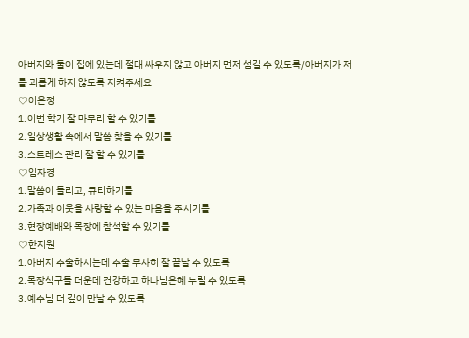아버지와 둘이 집에 있는데 절대 싸우지 않고 아버지 먼저 섬길 수 있도록/아버지가 저를 괴롭게 하지 않도록 지켜주세요
♡이은정
1.이번 학기 잘 마무리 할 수 있기를
2.일상생활 속에서 말씀 찾을 수 있기를
3.스트레스 관리 잘 할 수 있기를
♡임자경
1.말씀이 들리고, 큐티하기를
2.가족과 이웃을 사랑할 수 있는 마음을 주시기를
3.현장예배와 목장에 참석할 수 있기를
♡한지원
1.아버지 수술하시는데 수술 무사히 잘 끝날 수 있도록
2.목장식구들 더운데 건강하고 하나님은혜 누릴 수 있도록
3.예수님 더 깊이 만날 수 있도록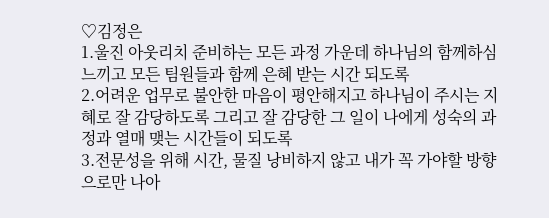♡김정은
1.울진 아웃리치 준비하는 모든 과정 가운데 하나님의 함께하심 느끼고 모든 팀원들과 함께 은혜 받는 시간 되도록
2.어려운 업무로 불안한 마음이 평안해지고 하나님이 주시는 지혜로 잘 감당하도록 그리고 잘 감당한 그 일이 나에게 성숙의 과정과 열매 맺는 시간들이 되도록
3.전문성을 위해 시간, 물질 낭비하지 않고 내가 꼭 가야할 방향으로만 나아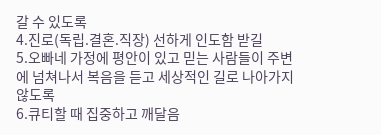갈 수 있도록
4.진로(독립.결혼.직장) 선하게 인도함 받길
5.오빠네 가정에 평안이 있고 믿는 사람들이 주변에 넘쳐나서 복음을 듣고 세상적인 길로 나아가지 않도록
6.큐티할 때 집중하고 깨달음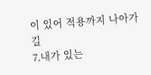이 있어 적용까지 나아가길
7.내가 있는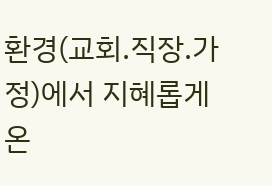환경(교회.직장.가정)에서 지혜롭게 온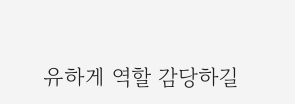유하게 역할 감당하길